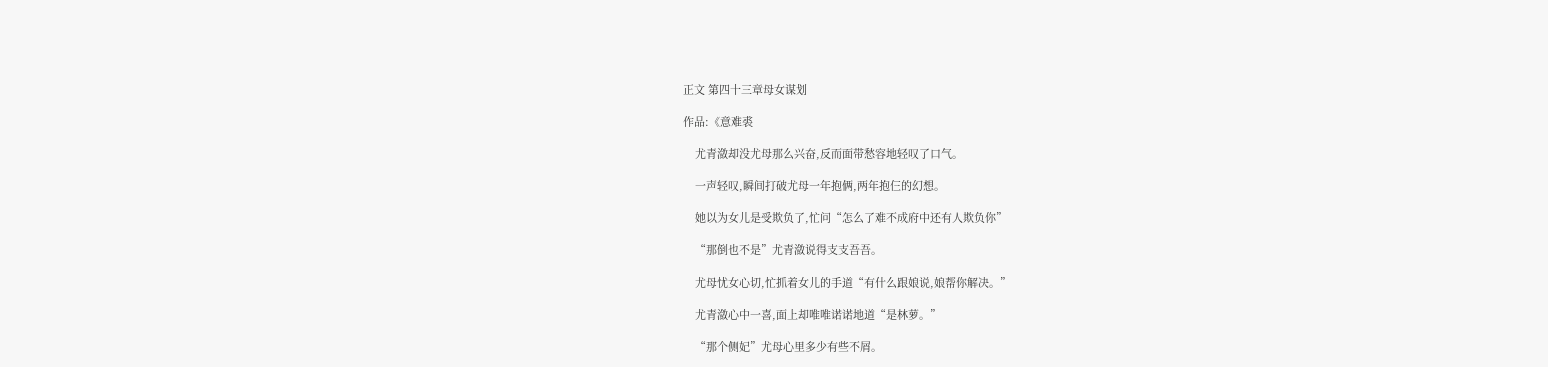正文 第四十三章母女谋划

作品:《意难裘

    尤青潋却没尤母那么兴奋,反而面带愁容地轻叹了口气。

    一声轻叹,瞬间打破尤母一年抱俩,两年抱仨的幻想。

    她以为女儿是受欺负了,忙问“怎么了难不成府中还有人欺负你”

    “那倒也不是”尤青潋说得支支吾吾。

    尤母忧女心切,忙抓着女儿的手道“有什么跟娘说,娘帮你解决。”

    尤青潋心中一喜,面上却唯唯诺诺地道“是林萝。”

    “那个侧妃”尤母心里多少有些不屑。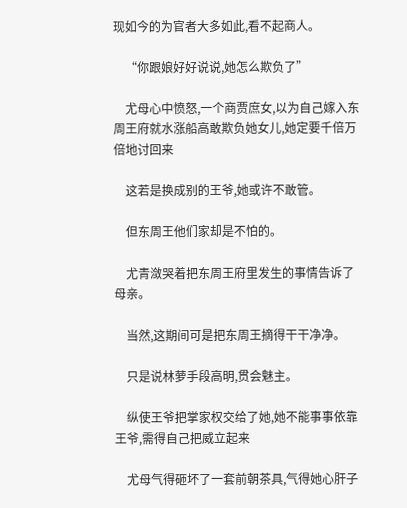现如今的为官者大多如此,看不起商人。

    “你跟娘好好说说,她怎么欺负了”

    尤母心中愤怒,一个商贾庶女,以为自己嫁入东周王府就水涨船高敢欺负她女儿,她定要千倍万倍地讨回来

    这若是换成别的王爷,她或许不敢管。

    但东周王他们家却是不怕的。

    尤青潋哭着把东周王府里发生的事情告诉了母亲。

    当然,这期间可是把东周王摘得干干净净。

    只是说林萝手段高明,贯会魅主。

    纵使王爷把掌家权交给了她,她不能事事依靠王爷,需得自己把威立起来

    尤母气得砸坏了一套前朝茶具,气得她心肝子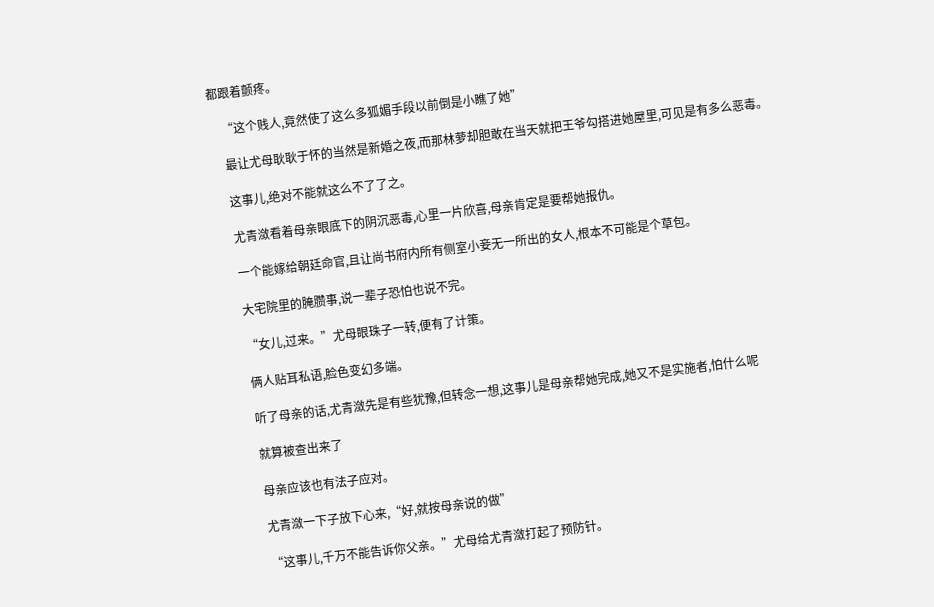都跟着颤疼。

    “这个贱人,竟然使了这么多狐媚手段以前倒是小瞧了她”

    最让尤母耿耿于怀的当然是新婚之夜,而那林萝却胆敢在当天就把王爷勾搭进她屋里,可见是有多么恶毒。

    这事儿,绝对不能就这么不了了之。

    尤青潋看着母亲眼底下的阴沉恶毒,心里一片欣喜,母亲肯定是要帮她报仇。

    一个能嫁给朝廷命官,且让尚书府内所有侧室小妾无一所出的女人,根本不可能是个草包。

    大宅院里的腌臜事,说一辈子恐怕也说不完。

    “女儿,过来。”尤母眼珠子一转,便有了计策。

    俩人贴耳私语,脸色变幻多端。

    听了母亲的话,尤青潋先是有些犹豫,但转念一想,这事儿是母亲帮她完成,她又不是实施者,怕什么呢

    就算被查出来了

    母亲应该也有法子应对。

    尤青潋一下子放下心来,“好,就按母亲说的做”

    “这事儿,千万不能告诉你父亲。”尤母给尤青潋打起了预防针。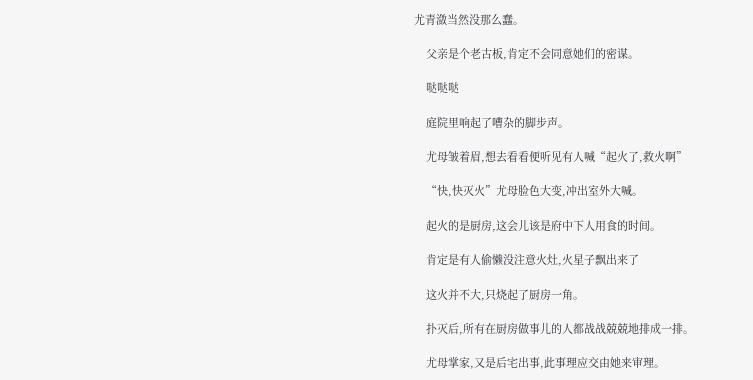尤青潋当然没那么蠢。

    父亲是个老古板,肯定不会同意她们的密谋。

    哒哒哒

    庭院里响起了嘈杂的脚步声。

    尤母皱着眉,想去看看便听见有人喊“起火了,救火啊”

    “快,快灭火”尤母脸色大变,冲出室外大喊。

    起火的是厨房,这会儿该是府中下人用食的时间。

    肯定是有人偷懒没注意火灶,火星子飘出来了

    这火并不大,只烧起了厨房一角。

    扑灭后,所有在厨房做事儿的人都战战兢兢地排成一排。

    尤母掌家,又是后宅出事,此事理应交由她来审理。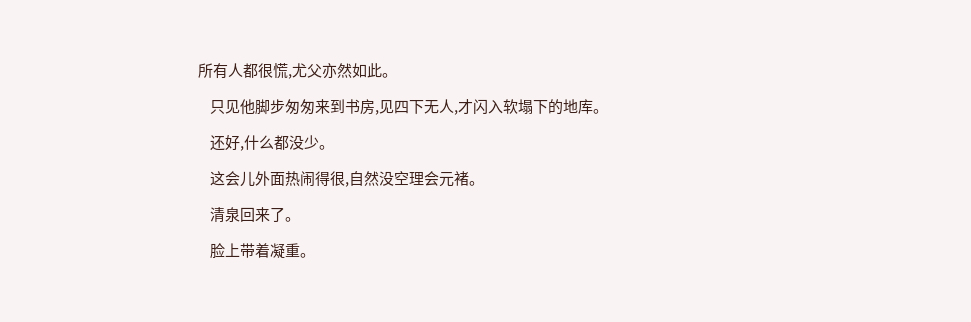所有人都很慌,尤父亦然如此。

    只见他脚步匆匆来到书房,见四下无人,才闪入软塌下的地库。

    还好,什么都没少。

    这会儿外面热闹得很,自然没空理会元褚。

    清泉回来了。

    脸上带着凝重。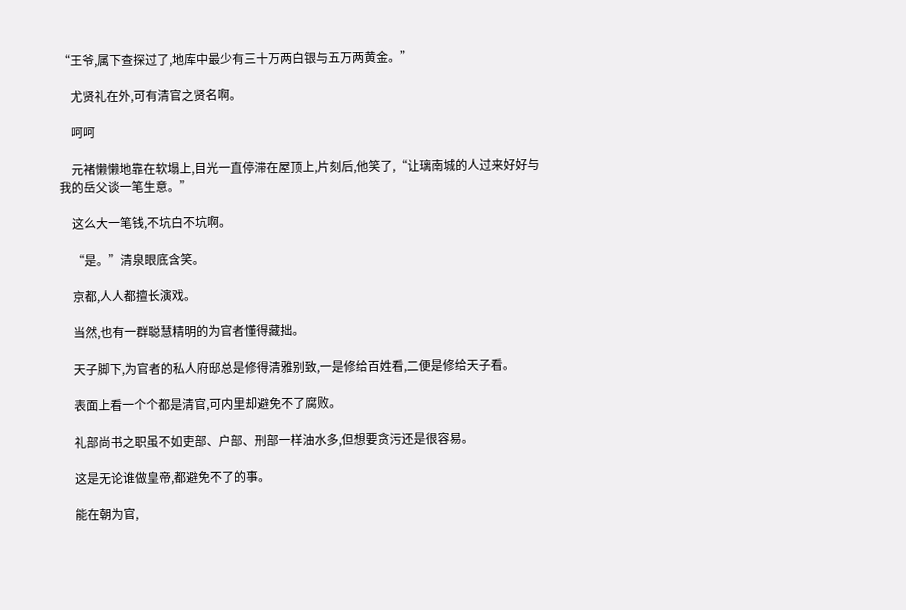“王爷,属下查探过了,地库中最少有三十万两白银与五万两黄金。”

    尤贤礼在外,可有清官之贤名啊。

    呵呵

    元褚懒懒地靠在软塌上,目光一直停滞在屋顶上,片刻后,他笑了,“让璃南城的人过来好好与我的岳父谈一笔生意。”

    这么大一笔钱,不坑白不坑啊。

    “是。”清泉眼底含笑。

    京都,人人都擅长演戏。

    当然,也有一群聪慧精明的为官者懂得藏拙。

    天子脚下,为官者的私人府邸总是修得清雅别致,一是修给百姓看,二便是修给天子看。

    表面上看一个个都是清官,可内里却避免不了腐败。

    礼部尚书之职虽不如吏部、户部、刑部一样油水多,但想要贪污还是很容易。

    这是无论谁做皇帝,都避免不了的事。

    能在朝为官,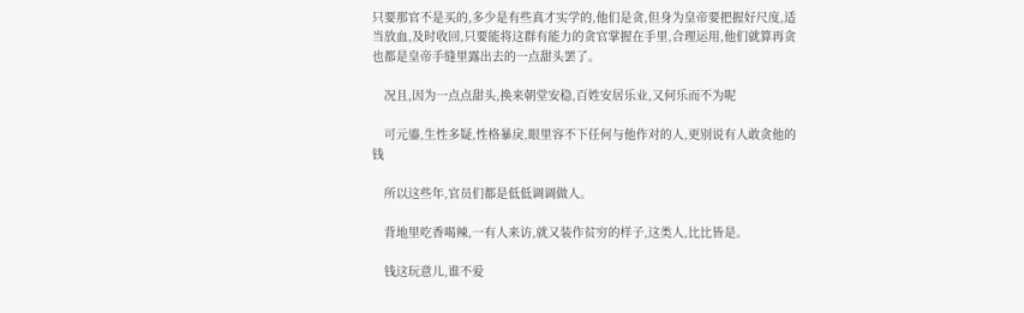只要那官不是买的,多少是有些真才实学的,他们是贪,但身为皇帝要把握好尺度,适当放血,及时收回,只要能将这群有能力的贪官掌握在手里,合理运用,他们就算再贪也都是皇帝手缝里露出去的一点甜头罢了。

    况且,因为一点点甜头,换来朝堂安稳,百姓安居乐业,又何乐而不为呢

    可元鎏,生性多疑,性格暴戾,眼里容不下任何与他作对的人,更别说有人敢贪他的钱

    所以这些年,官员们都是低低调调做人。

    背地里吃香喝辣,一有人来访,就又装作贫穷的样子,这类人,比比皆是。

    钱这玩意儿,谁不爱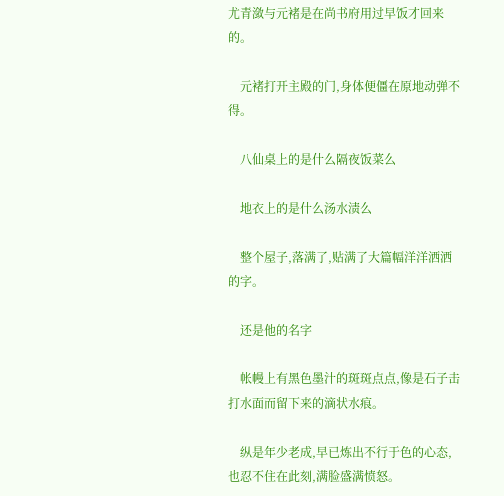尤青潋与元褚是在尚书府用过早饭才回来的。

    元褚打开主殿的门,身体便僵在原地动弹不得。

    八仙桌上的是什么隔夜饭菜么

    地衣上的是什么汤水渍么

    整个屋子,落满了,贴满了大篇幅洋洋洒洒的字。

    还是他的名字

    帐幔上有黑色墨汁的斑斑点点,像是石子击打水面而留下来的滴状水痕。

    纵是年少老成,早已炼出不行于色的心态,也忍不住在此刻,满脸盛满愤怒。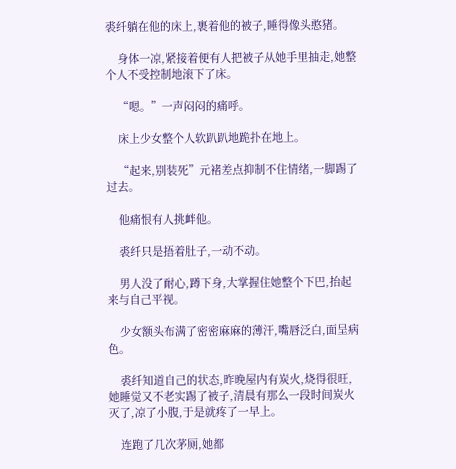裘纤躺在他的床上,裹着他的被子,睡得像头憨猪。

    身体一凉,紧接着便有人把被子从她手里抽走,她整个人不受控制地滚下了床。

    “嗯。”一声闷闷的痛呼。

    床上少女整个人软趴趴地跪扑在地上。

    “起来,别装死”元褚差点抑制不住情绪,一脚踢了过去。

    他痛恨有人挑衅他。

    裘纤只是捂着肚子,一动不动。

    男人没了耐心,蹲下身,大掌握住她整个下巴,抬起来与自己平视。

    少女额头布满了密密麻麻的薄汗,嘴唇泛白,面呈病色。

    裘纤知道自己的状态,昨晚屋内有炭火,烧得很旺,她睡觉又不老实踢了被子,清晨有那么一段时间炭火灭了,凉了小腹,于是就疼了一早上。

    连跑了几次茅厕,她都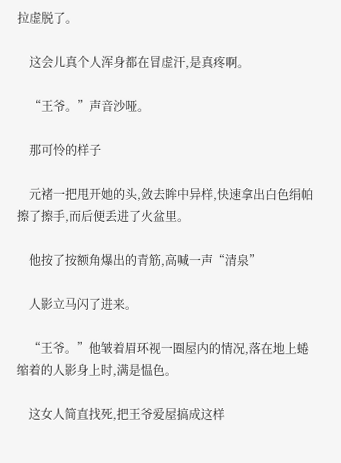拉虚脱了。

    这会儿真个人浑身都在冒虚汗,是真疼啊。

    “王爷。”声音沙哑。

    那可怜的样子

    元褚一把甩开她的头,敛去眸中异样,快速拿出白色绢帕擦了擦手,而后便丢进了火盆里。

    他按了按额角爆出的青筋,高喊一声“清泉”

    人影立马闪了进来。

    “王爷。”他皱着眉环视一圈屋内的情况,落在地上蜷缩着的人影身上时,满是愠色。

    这女人简直找死,把王爷爱屋搞成这样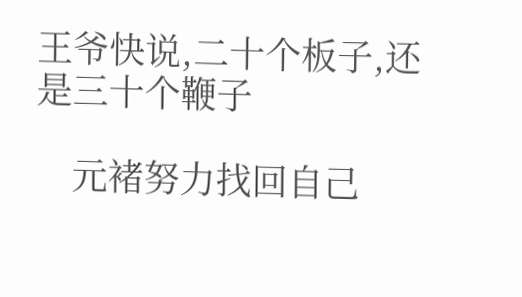王爷快说,二十个板子,还是三十个鞭子

    元褚努力找回自己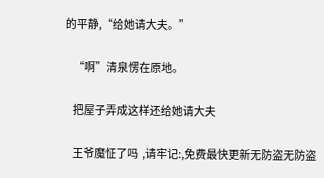的平静,“给她请大夫。”

    “啊”清泉愣在原地。

    把屋子弄成这样还给她请大夫

    王爷魔怔了吗  ,请牢记:,免费最快更新无防盗无防盗